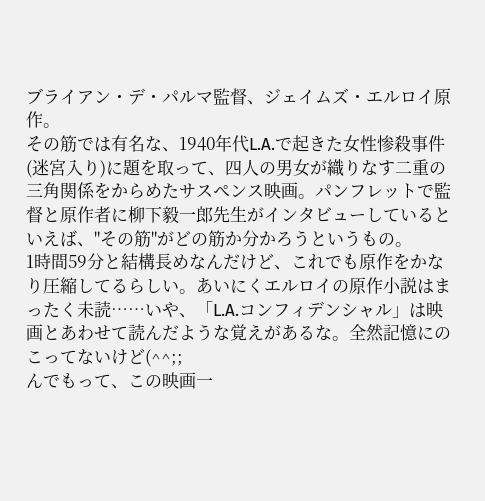ブライアン・デ・パルマ監督、ジェイムズ・エルロイ原作。
その筋では有名な、1940年代L.A.で起きた女性惨殺事件(迷宮入り)に題を取って、四人の男女が織りなす二重の三角関係をからめたサスペンス映画。パンフレットで監督と原作者に柳下毅一郎先生がインタビューしているといえば、"その筋"がどの筋か分かろうというもの。
1時間59分と結構長めなんだけど、これでも原作をかなり圧縮してるらしい。あいにくエルロイの原作小説はまったく未読……いや、「L.A.コンフィデンシャル」は映画とあわせて読んだような覚えがあるな。全然記憶にのこってないけど(^^;;
んでもって、この映画一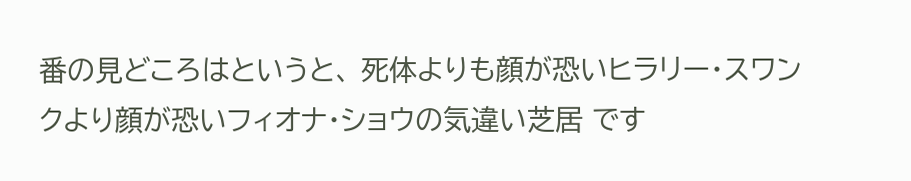番の見どころはというと、 死体よりも顔が恐いヒラリー・スワンクより顔が恐いフィオナ・ショウの気違い芝居 です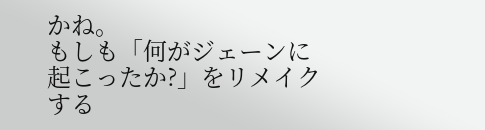かね。
もしも「何がジェーンに起こったか?」をリメイクする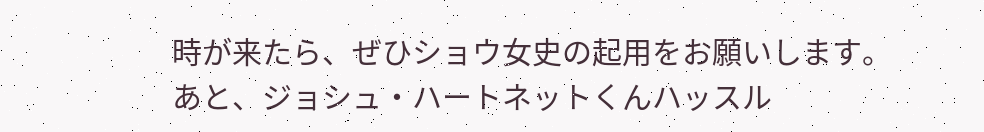時が来たら、ぜひショウ女史の起用をお願いします。
あと、ジョシュ・ハートネットくんハッスル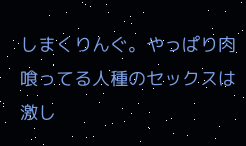しまくりんぐ。やっぱり肉喰ってる人種のセックスは激し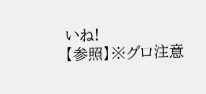いね!
【参照】※グロ注意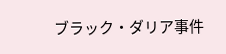ブラック・ダリア事件